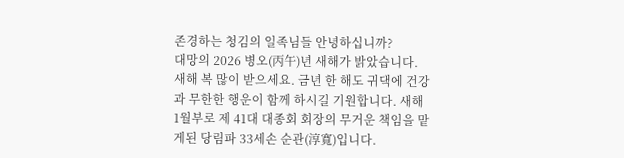존경하는 청김의 일족님들 안녕하십니까?
대망의 2026 병오(丙午)년 새해가 밝았습니다. 새해 복 많이 받으세요. 금년 한 해도 귀댁에 건강과 무한한 행운이 함께 하시길 기원합니다. 새해 1월부로 제 41대 대종회 회장의 무거운 책임을 맡게된 당림파 33세손 순관(淳寬)입니다.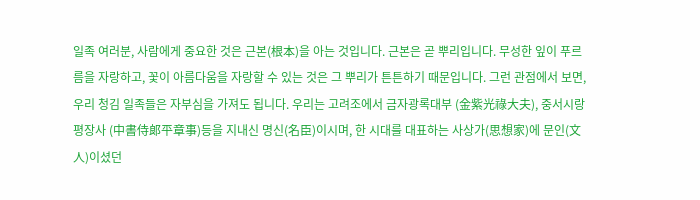일족 여러분, 사람에게 중요한 것은 근본(根本)을 아는 것입니다. 근본은 곧 뿌리입니다. 무성한 잎이 푸르름을 자랑하고, 꽃이 아름다움을 자랑할 수 있는 것은 그 뿌리가 튼튼하기 때문입니다. 그런 관점에서 보면, 우리 청김 일족들은 자부심을 가져도 됩니다. 우리는 고려조에서 금자광록대부 (金紫光祿大夫), 중서시랑 평장사 (中書侍郞平章事)등을 지내신 명신(名臣)이시며, 한 시대를 대표하는 사상가(思想家)에 문인(文人)이셨던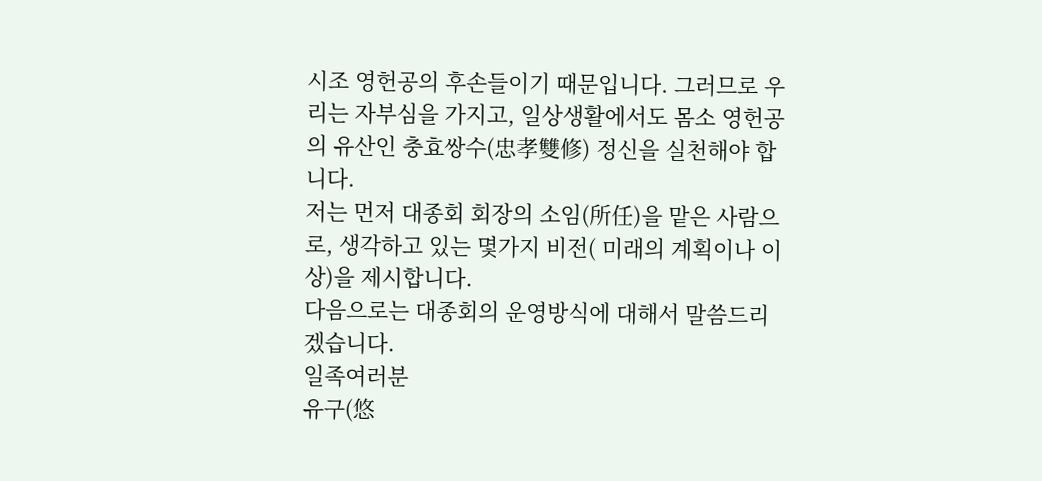시조 영헌공의 후손들이기 때문입니다. 그러므로 우리는 자부심을 가지고, 일상생활에서도 몸소 영헌공의 유산인 충효쌍수(忠孝雙修) 정신을 실천해야 합니다.
저는 먼저 대종회 회장의 소임(所任)을 맡은 사람으로, 생각하고 있는 몇가지 비전( 미래의 계획이나 이상)을 제시합니다.
다음으로는 대종회의 운영방식에 대해서 말씀드리겠습니다.
일족여러분
유구(悠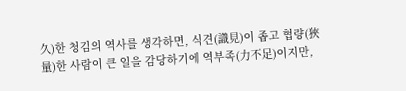久)한 청김의 역사를 생각하면, 식견(識見)이 좁고 협량(狹量)한 사람이 큰 일을 감당하기에 역부족(力不足)이지만,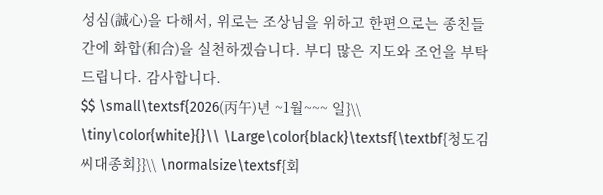성심(誠心)을 다해서, 위로는 조상님을 위하고 한편으로는 종친들간에 화합(和合)을 실천하겠습니다. 부디 많은 지도와 조언을 부탁드립니다. 감사합니다.
$$ \small\textsf{2026(丙午)년 ~1월~~~ 일}\\ \tiny\color{white}{}\\ \Large\color{black}\textsf{\textbf{청도김씨대종회}}\\ \normalsize\textsf{회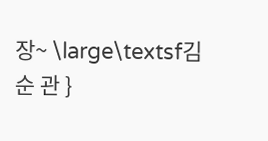장~ \large\textsf김 순 관 }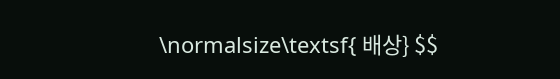\normalsize\textsf{ 배상} $$